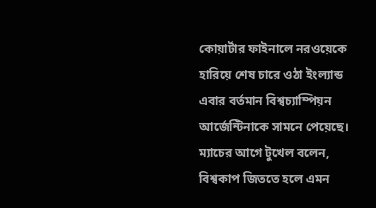কোয়ার্টার ফাইনালে নরওয়েকে হারিয়ে শেষ চারে ওঠা ইংল্যান্ড এবার বর্তমান বিশ্বচ্যাম্পিয়ন আর্জেন্টিনাকে সামনে পেয়েছে। ম্যাচের আগে টুখেল বলেন, বিশ্বকাপ জিততে হলে এমন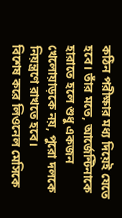কঠিন পরীক্ষার মধ্য দিয়েই যেতে হবে। তাঁর মতে, আর্জেন্টিনাকে হারাতে হলে শুধু একজন খেলোয়াড়কে নয়, পুরো দলকে নিয়ন্ত্রণে রাখতে হবে।
বিশেষ করে লিওনেল মেসিকে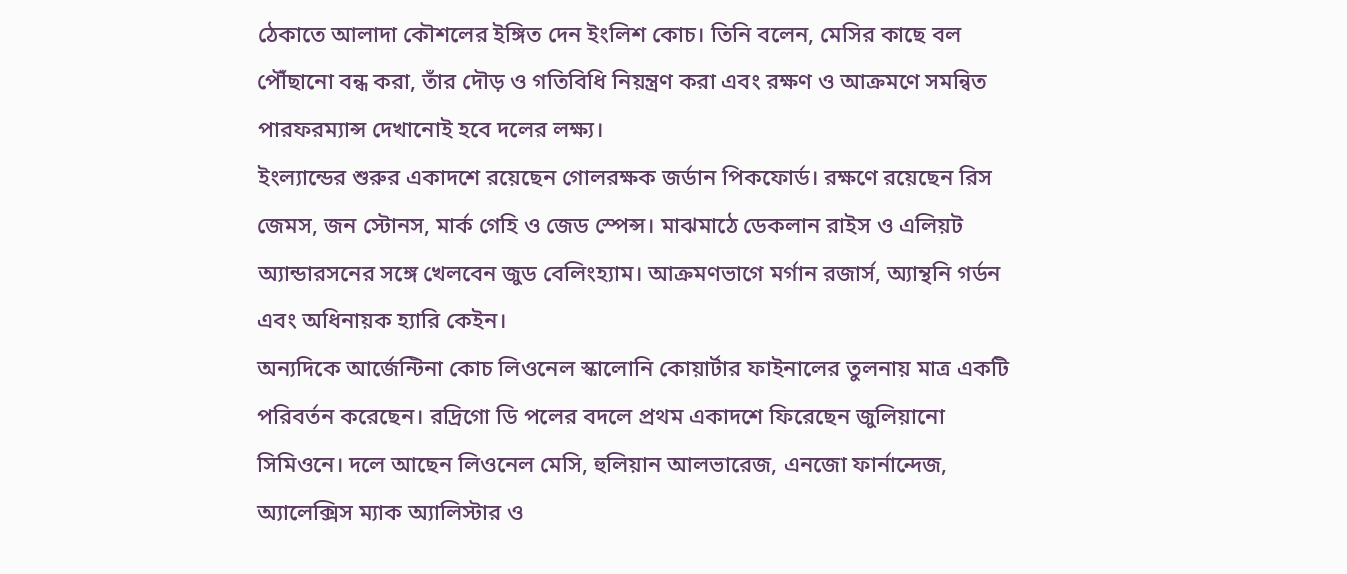ঠেকাতে আলাদা কৌশলের ইঙ্গিত দেন ইংলিশ কোচ। তিনি বলেন, মেসির কাছে বল পৌঁছানো বন্ধ করা, তাঁর দৌড় ও গতিবিধি নিয়ন্ত্রণ করা এবং রক্ষণ ও আক্রমণে সমন্বিত পারফরম্যান্স দেখানোই হবে দলের লক্ষ্য।
ইংল্যান্ডের শুরুর একাদশে রয়েছেন গোলরক্ষক জর্ডান পিকফোর্ড। রক্ষণে রয়েছেন রিস জেমস, জন স্টোনস, মার্ক গেহি ও জেড স্পেন্স। মাঝমাঠে ডেকলান রাইস ও এলিয়ট অ্যান্ডারসনের সঙ্গে খেলবেন জুড বেলিংহ্যাম। আক্রমণভাগে মর্গান রজার্স, অ্যান্থনি গর্ডন এবং অধিনায়ক হ্যারি কেইন।
অন্যদিকে আর্জেন্টিনা কোচ লিওনেল স্কালোনি কোয়ার্টার ফাইনালের তুলনায় মাত্র একটি পরিবর্তন করেছেন। রদ্রিগো ডি পলের বদলে প্রথম একাদশে ফিরেছেন জুলিয়ানো সিমিওনে। দলে আছেন লিওনেল মেসি, হুলিয়ান আলভারেজ, এনজো ফার্নান্দেজ, অ্যালেক্সিস ম্যাক অ্যালিস্টার ও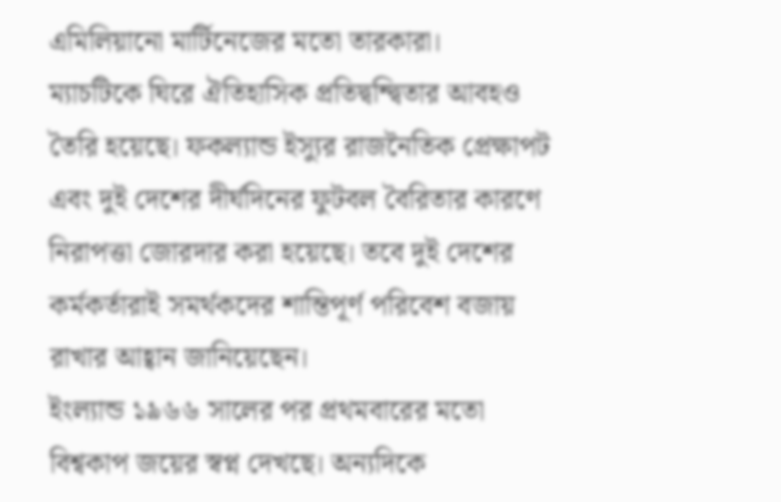এমিলিয়ানো মার্টিনেজের মতো তারকারা।
ম্যাচটিকে ঘিরে ঐতিহাসিক প্রতিদ্বন্দ্বিতার আবহও তৈরি হয়েছে। ফকল্যান্ড ইস্যুর রাজনৈতিক প্রেক্ষাপট এবং দুই দেশের দীর্ঘদিনের ফুটবল বৈরিতার কারণে নিরাপত্তা জোরদার করা হয়েছে। তবে দুই দেশের কর্মকর্তারাই সমর্থকদের শান্তিপূর্ণ পরিবেশ বজায় রাখার আহ্বান জানিয়েছেন।
ইংল্যান্ড ১৯৬৬ সালের পর প্রথমবারের মতো বিশ্বকাপ জয়ের স্বপ্ন দেখছে। অন্যদিকে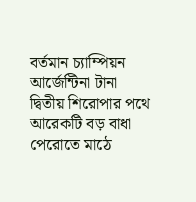বর্তমান চ্যাম্পিয়ন আর্জেন্টিনা টানা দ্বিতীয় শিরোপার পথে আরেকটি বড় বাধা পেরোতে মাঠে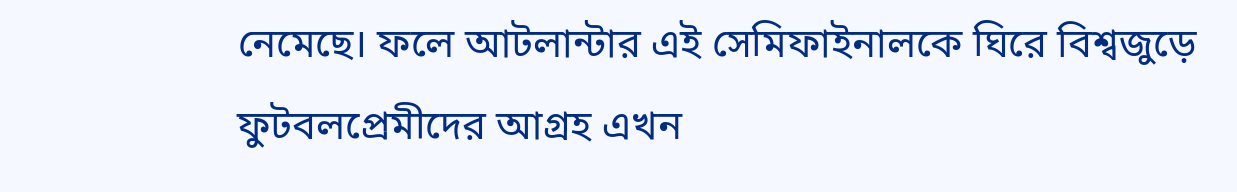নেমেছে। ফলে আটলান্টার এই সেমিফাইনালকে ঘিরে বিশ্বজুড়ে ফুটবলপ্রেমীদের আগ্রহ এখন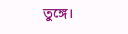তুঙ্গে।